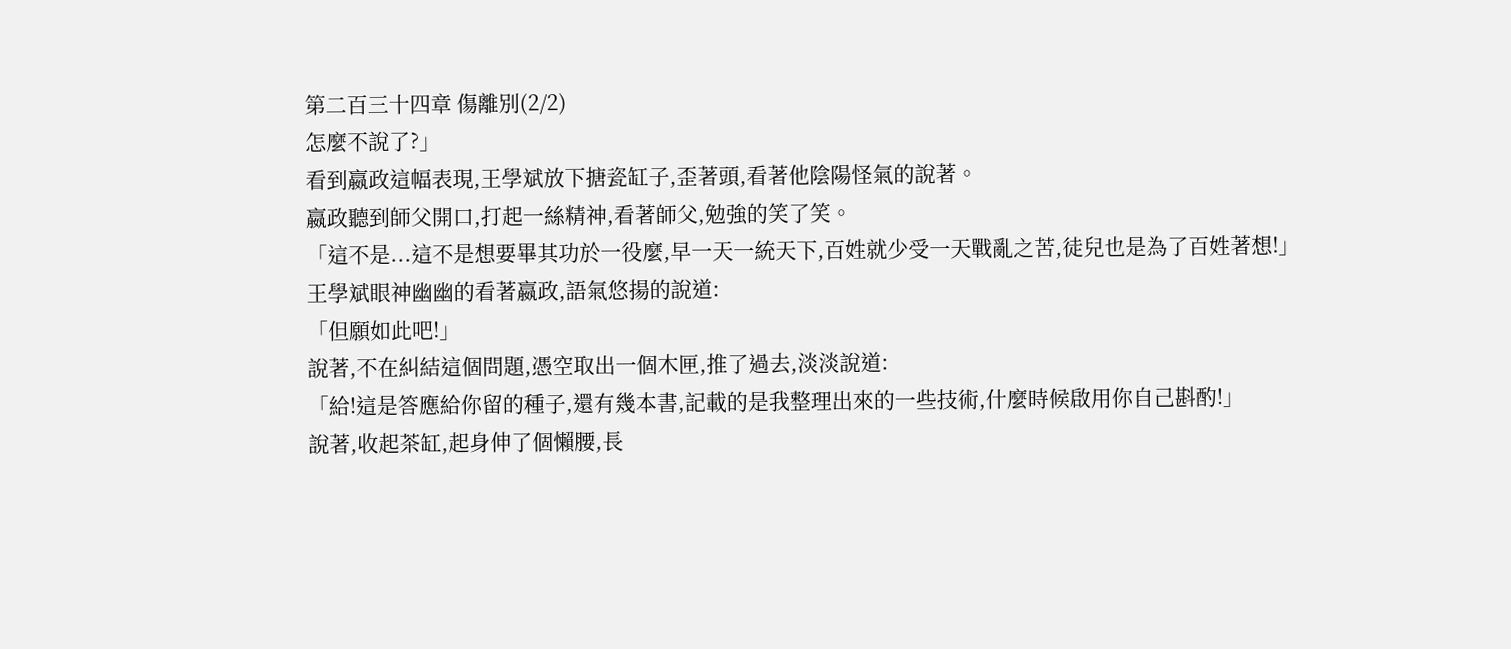第二百三十四章 傷離別(2/2)
怎麼不說了?」
看到嬴政這幅表現,王學斌放下搪瓷缸子,歪著頭,看著他陰陽怪氣的說著。
嬴政聽到師父開口,打起一絲精神,看著師父,勉強的笑了笑。
「這不是...這不是想要畢其功於一役麼,早一天一統天下,百姓就少受一天戰亂之苦,徒兒也是為了百姓著想!」
王學斌眼神幽幽的看著嬴政,語氣悠揚的說道:
「但願如此吧!」
說著,不在糾結這個問題,憑空取出一個木匣,推了過去,淡淡說道:
「給!這是答應給你留的種子,還有幾本書,記載的是我整理出來的一些技術,什麼時候啟用你自己斟酌!」
說著,收起茶缸,起身伸了個懶腰,長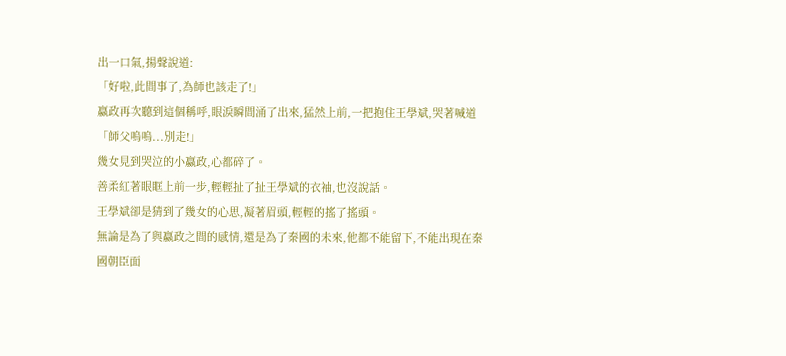出一口氣,揚聲說道:
「好啦,此間事了,為師也該走了!」
嬴政再次聽到這個稱呼,眼淚瞬間涌了出來,猛然上前,一把抱住王學斌,哭著喊道
「師父嗚嗚...別走!」
幾女見到哭泣的小嬴政,心都碎了。
善柔紅著眼眶上前一步,輕輕扯了扯王學斌的衣袖,也沒說話。
王學斌卻是猜到了幾女的心思,凝著眉頭,輕輕的搖了搖頭。
無論是為了與嬴政之間的感情,還是為了秦國的未來,他都不能留下,不能出現在秦國朝臣面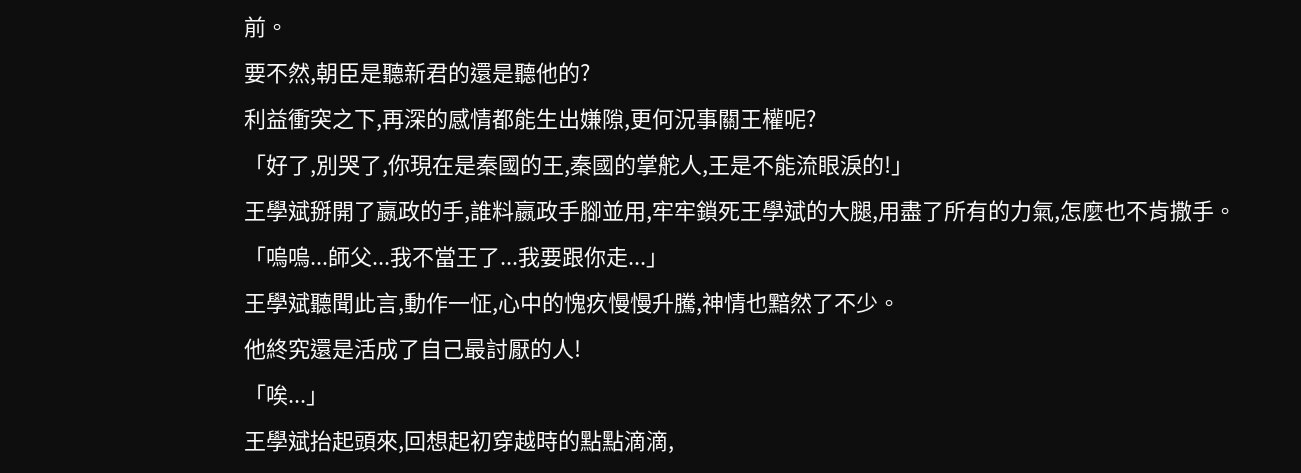前。
要不然,朝臣是聽新君的還是聽他的?
利益衝突之下,再深的感情都能生出嫌隙,更何況事關王權呢?
「好了,別哭了,你現在是秦國的王,秦國的掌舵人,王是不能流眼淚的!」
王學斌掰開了嬴政的手,誰料嬴政手腳並用,牢牢鎖死王學斌的大腿,用盡了所有的力氣,怎麼也不肯撒手。
「嗚嗚...師父...我不當王了...我要跟你走...」
王學斌聽聞此言,動作一怔,心中的愧疚慢慢升騰,神情也黯然了不少。
他終究還是活成了自己最討厭的人!
「唉...」
王學斌抬起頭來,回想起初穿越時的點點滴滴,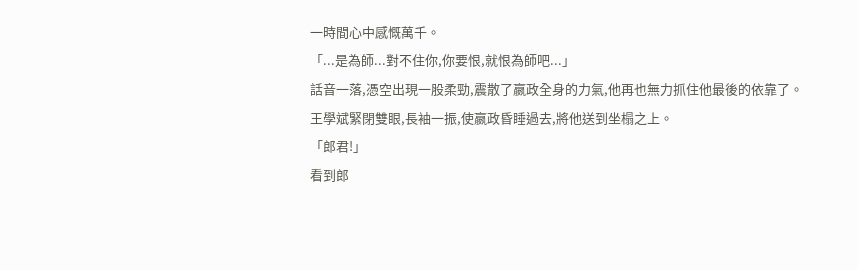一時間心中感慨萬千。
「...是為師...對不住你,你要恨,就恨為師吧...」
話音一落,憑空出現一股柔勁,震散了嬴政全身的力氣,他再也無力抓住他最後的依靠了。
王學斌緊閉雙眼,長袖一振,使嬴政昏睡過去,將他送到坐榻之上。
「郎君!」
看到郎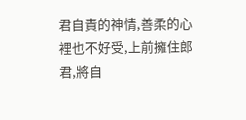君自責的神情,善柔的心裡也不好受,上前擁住郎君,將自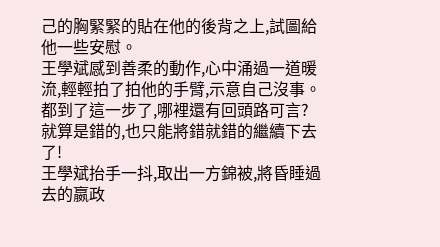己的胸緊緊的貼在他的後背之上,試圖給他一些安慰。
王學斌感到善柔的動作,心中涌過一道暖流,輕輕拍了拍他的手臂,示意自己沒事。
都到了這一步了,哪裡還有回頭路可言?
就算是錯的,也只能將錯就錯的繼續下去了!
王學斌抬手一抖,取出一方錦被,將昏睡過去的嬴政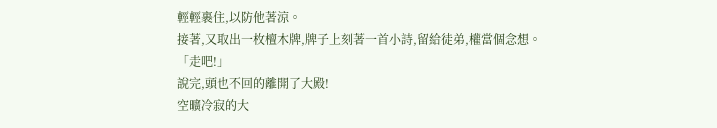輕輕裹住,以防他著涼。
接著,又取出一枚檀木牌,牌子上刻著一首小詩,留給徒弟,權當個念想。
「走吧!」
說完,頭也不回的離開了大殿!
空曠冷寂的大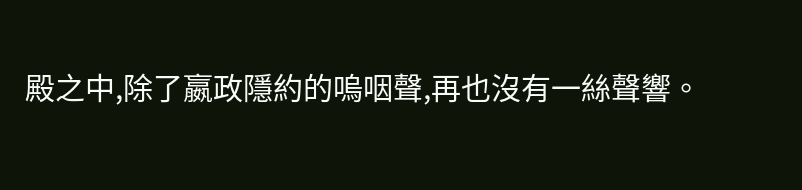殿之中,除了嬴政隱約的嗚咽聲,再也沒有一絲聲響。